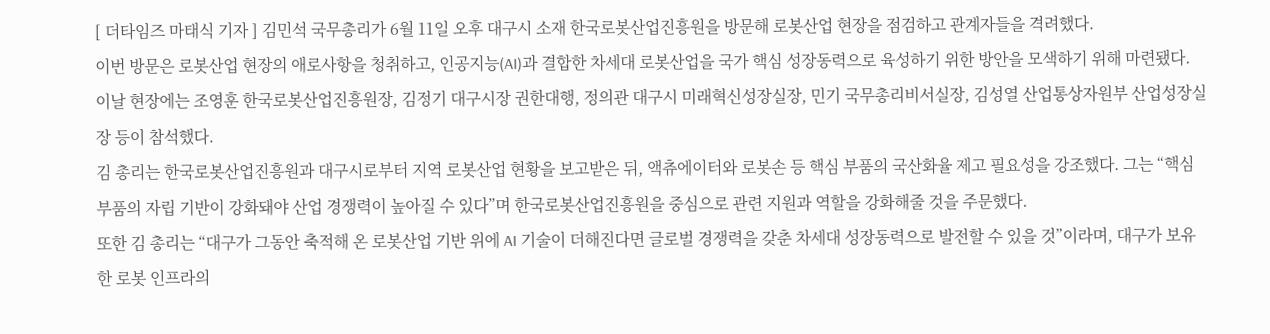[ 더타임즈 마태식 기자 ] 김민석 국무총리가 6월 11일 오후 대구시 소재 한국로봇산업진흥원을 방문해 로봇산업 현장을 점검하고 관계자들을 격려했다.
이번 방문은 로봇산업 현장의 애로사항을 청취하고, 인공지능(AI)과 결합한 차세대 로봇산업을 국가 핵심 성장동력으로 육성하기 위한 방안을 모색하기 위해 마련됐다.
이날 현장에는 조영훈 한국로봇산업진흥원장, 김정기 대구시장 권한대행, 정의관 대구시 미래혁신성장실장, 민기 국무총리비서실장, 김성열 산업통상자원부 산업성장실장 등이 참석했다.
김 총리는 한국로봇산업진흥원과 대구시로부터 지역 로봇산업 현황을 보고받은 뒤, 액츄에이터와 로봇손 등 핵심 부품의 국산화율 제고 필요성을 강조했다. 그는 “핵심 부품의 자립 기반이 강화돼야 산업 경쟁력이 높아질 수 있다”며 한국로봇산업진흥원을 중심으로 관련 지원과 역할을 강화해줄 것을 주문했다.
또한 김 총리는 “대구가 그동안 축적해 온 로봇산업 기반 위에 AI 기술이 더해진다면 글로벌 경쟁력을 갖춘 차세대 성장동력으로 발전할 수 있을 것”이라며, 대구가 보유한 로봇 인프라의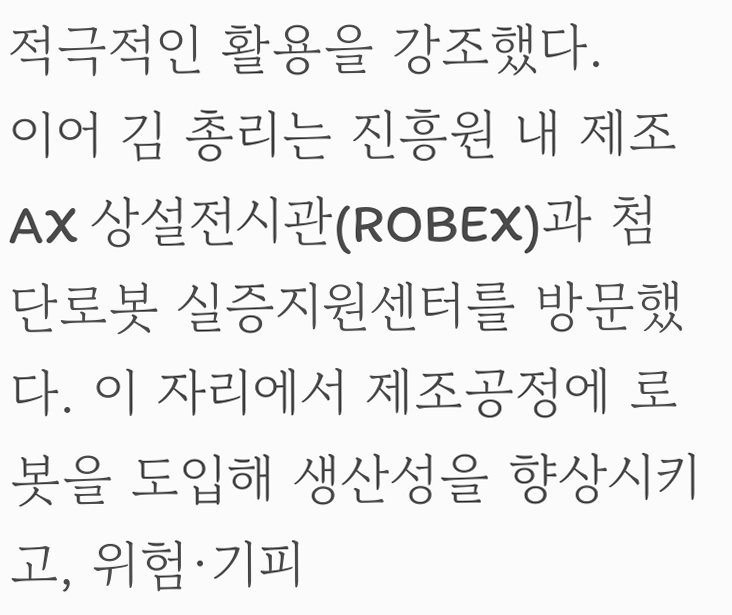적극적인 활용을 강조했다.
이어 김 총리는 진흥원 내 제조AX 상설전시관(ROBEX)과 첨단로봇 실증지원센터를 방문했다. 이 자리에서 제조공정에 로봇을 도입해 생산성을 향상시키고, 위험·기피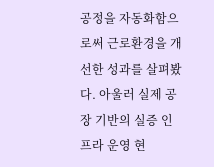공정을 자동화함으로써 근로환경을 개선한 성과를 살펴봤다. 아울러 실제 공장 기반의 실증 인프라 운영 현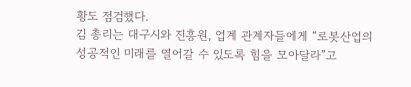황도 점검했다.
김 총리는 대구시와 진흥원, 업계 관계자들에게 “로봇산업의 성공적인 미래를 열어갈 수 있도록 힘을 모아달라”고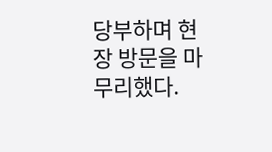당부하며 현장 방문을 마무리했다.